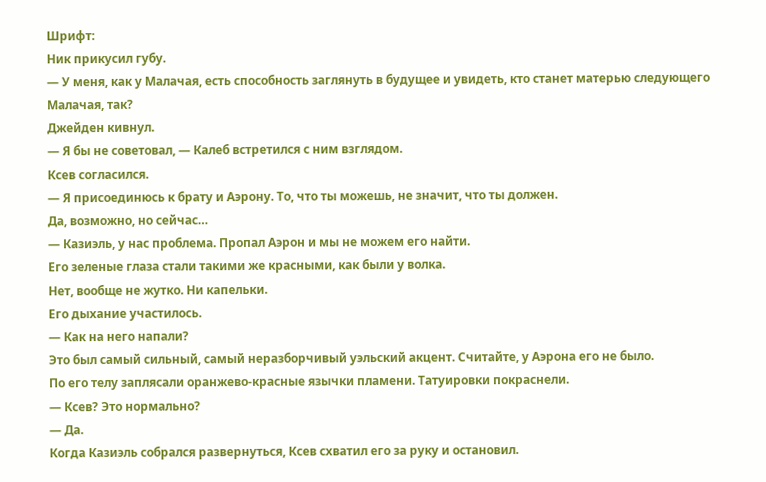Шрифт:
Ник прикусил губу.
— У меня, как у Малачая, есть способность заглянуть в будущее и увидеть, кто станет матерью следующего Малачая, так?
Джейден кивнул.
— Я бы не советовал, — Калеб встретился с ним взглядом.
Ксев согласился.
— Я присоединюсь к брату и Аэрону. То, что ты можешь, не значит, что ты должен.
Да, возможно, но сейчас…
— Казиэль, у нас проблема. Пропал Аэрон и мы не можем его найти.
Его зеленые глаза стали такими же красными, как были у волка.
Нет, вообще не жутко. Ни капельки.
Его дыхание участилось.
— Как на него напали?
Это был самый сильный, самый неразборчивый уэльский акцент. Считайте, у Аэрона его не было.
По его телу заплясали оранжево-красные язычки пламени. Татуировки покраснели.
— Ксев? Это нормально?
— Да.
Когда Казиэль собрался развернуться, Ксев схватил его за руку и остановил.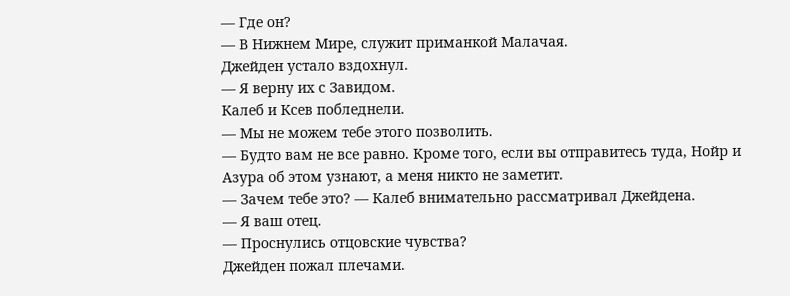— Где он?
— В Нижнем Мире, служит приманкой Малачая.
Джейден устало вздохнул.
— Я верну их с Завидом.
Калеб и Ксев побледнели.
— Мы не можем тебе этого позволить.
— Будто вам не все равно. Кроме того, если вы отправитесь туда, Нойр и Азура об этом узнают, а меня никто не заметит.
— Зачем тебе это? — Калеб внимательно рассматривал Джейдена.
— Я ваш отец.
— Проснулись отцовские чувства?
Джейден пожал плечами.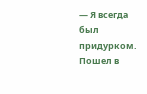— Я всегда был придурком. Пошел в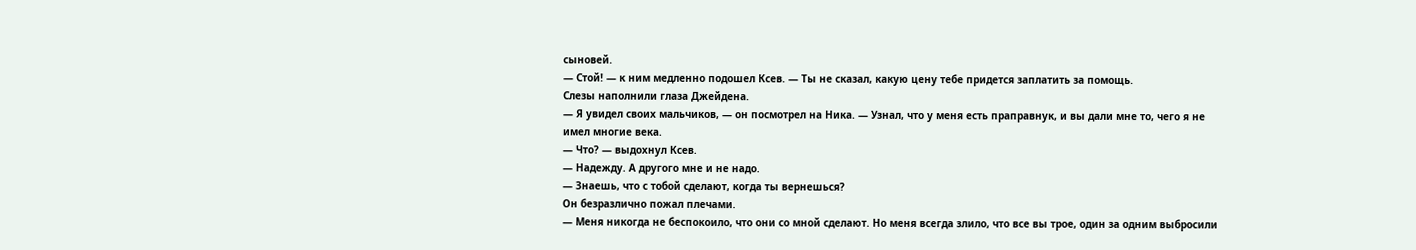сыновей.
— Стой! — к ним медленно подошел Ксев. — Ты не сказал, какую цену тебе придется заплатить за помощь.
Слезы наполнили глаза Джейдена.
— Я увидел своих мальчиков, — он посмотрел на Ника. — Узнал, что у меня есть праправнук, и вы дали мне то, чего я не имел многие века.
— Что? — выдохнул Ксев.
— Надежду. А другого мне и не надо.
— Знаешь, что с тобой сделают, когда ты вернешься?
Он безразлично пожал плечами.
— Меня никогда не беспокоило, что они со мной сделают. Но меня всегда злило, что все вы трое, один за одним выбросили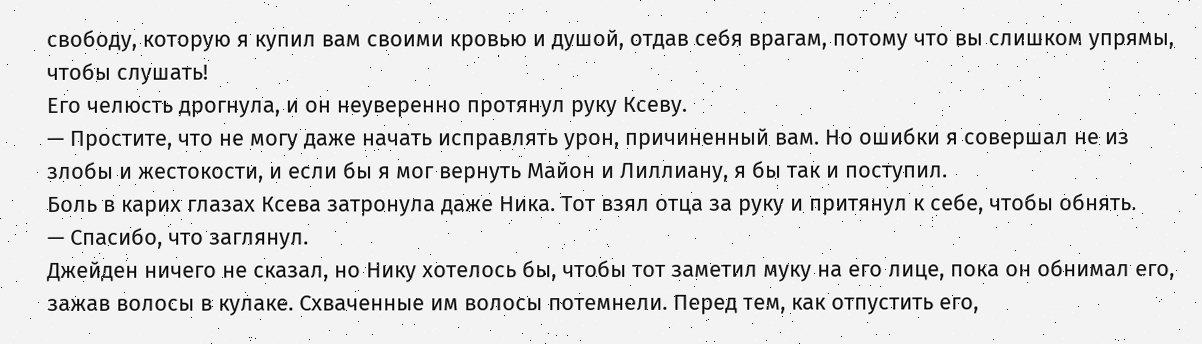свободу, которую я купил вам своими кровью и душой, отдав себя врагам, потому что вы слишком упрямы, чтобы слушать!
Его челюсть дрогнула, и он неуверенно протянул руку Ксеву.
— Простите, что не могу даже начать исправлять урон, причиненный вам. Но ошибки я совершал не из злобы и жестокости, и если бы я мог вернуть Майон и Лиллиану, я бы так и поступил.
Боль в карих глазах Ксева затронула даже Ника. Тот взял отца за руку и притянул к себе, чтобы обнять.
— Спасибо, что заглянул.
Джейден ничего не сказал, но Нику хотелось бы, чтобы тот заметил муку на его лице, пока он обнимал его, зажав волосы в кулаке. Схваченные им волосы потемнели. Перед тем, как отпустить его,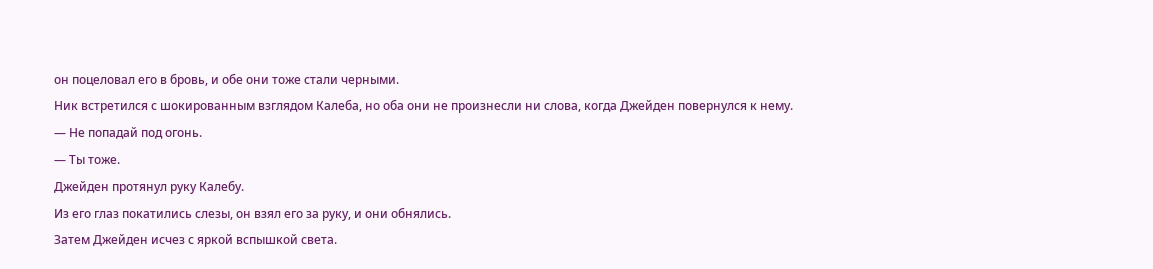он поцеловал его в бровь, и обе они тоже стали черными.
Ник встретился с шокированным взглядом Калеба, но оба они не произнесли ни слова, когда Джейден повернулся к нему.
— Не попадай под огонь.
— Ты тоже.
Джейден протянул руку Калебу.
Из его глаз покатились слезы, он взял его за руку, и они обнялись.
Затем Джейден исчез с яркой вспышкой света.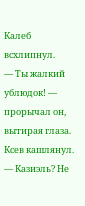Калеб всхлипнул.
— Ты жалкий ублюдок! — прорычал он, вытирая глаза.
Ксев кашлянул.
— Казиэль? Не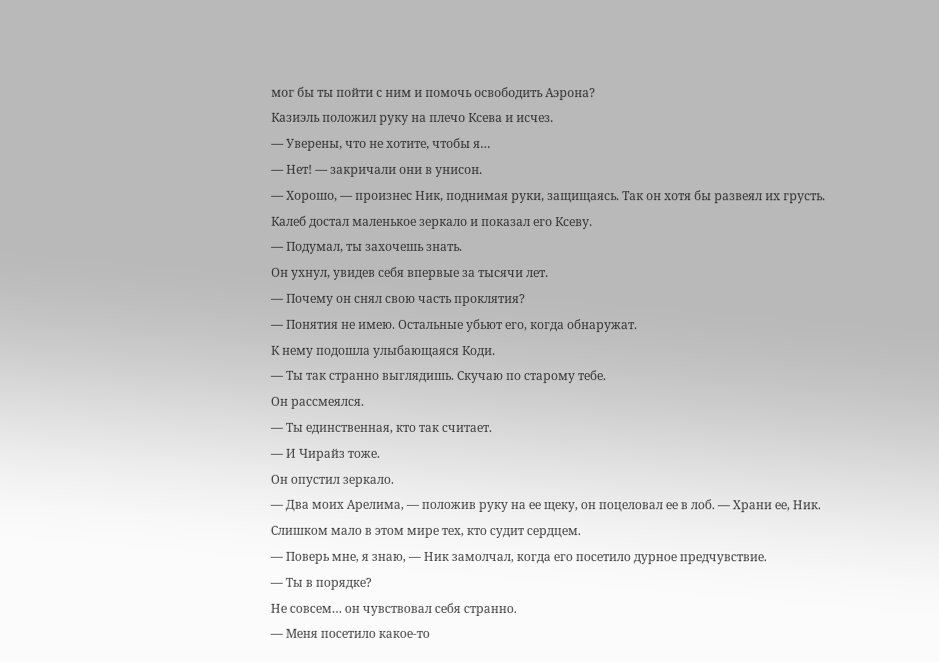мог бы ты пойти с ним и помочь освободить Аэрона?
Казиэль положил руку на плечо Ксева и исчез.
— Уверены, что не хотите, чтобы я…
— Нет! — закричали они в унисон.
— Хорошо, — произнес Ник, поднимая руки, защищаясь. Так он хотя бы развеял их грусть.
Калеб достал маленькое зеркало и показал его Ксеву.
— Подумал, ты захочешь знать.
Он ухнул, увидев себя впервые за тысячи лет.
— Почему он снял свою часть проклятия?
— Понятия не имею. Остальные убьют его, когда обнаружат.
К нему подошла улыбающаяся Коди.
— Ты так странно выглядишь. Скучаю по старому тебе.
Он рассмеялся.
— Ты единственная, кто так считает.
— И Чирайз тоже.
Он опустил зеркало.
— Два моих Арелима, — положив руку на ее щеку, он поцеловал ее в лоб. — Храни ее, Ник. Слишком мало в этом мире тех, кто судит сердцем.
— Поверь мне, я знаю, — Ник замолчал, когда его посетило дурное предчувствие.
— Ты в порядке?
Не совсем… он чувствовал себя странно.
— Меня посетило какое-то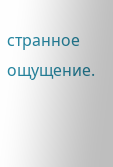странное ощущение.